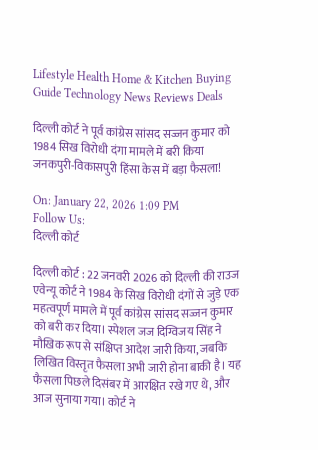Lifestyle Health Home & Kitchen Buying Guide Technology News Reviews Deals

दिल्ली कोर्ट ने पूर्व कांग्रेस सांसद सज्जन कुमार को 1984 सिख विरोधी दंगा मामले में बरी किया जनकपुरी-विकासपुरी हिंसा केस में बड़ा फैसला!

On: January 22, 2026 1:09 PM
Follow Us:
दिल्ली कोर्ट

दिल्ली कोर्ट : 22 जनवरी 2026 को दिल्ली की राउज एवेन्यू कोर्ट ने 1984 के सिख विरोधी दंगों से जुड़े एक महत्वपूर्ण मामले में पूर्व कांग्रेस सांसद सज्जन कुमार को बरी कर दिया। स्पेशल जज दिग्विजय सिंह ने मौखिक रूप से संक्षिप्त आदेश जारी किया, जबकि लिखित विस्तृत फैसला अभी जारी होना बाकी है। यह फैसला पिछले दिसंबर में आरक्षित रखे गए थे, और आज सुनाया गया। कोर्ट ने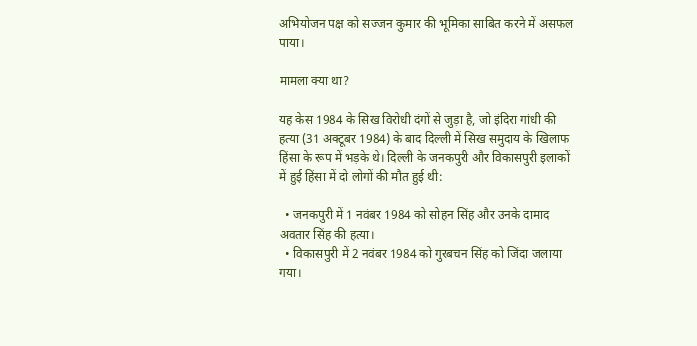अभियोजन पक्ष को सज्जन कुमार की भूमिका साबित करने में असफल पाया।

मामला क्या था?

यह केस 1984 के सिख विरोधी दंगों से जुड़ा है, जो इंदिरा गांधी की हत्या (31 अक्टूबर 1984) के बाद दिल्ली में सिख समुदाय के खिलाफ हिंसा के रूप में भड़के थे। दिल्ली के जनकपुरी और विकासपुरी इलाकों में हुई हिंसा में दो लोगों की मौत हुई थी:

  • जनकपुरी में 1 नवंबर 1984 को सोहन सिंह और उनके दामाद अवतार सिंह की हत्या।
  • विकासपुरी में 2 नवंबर 1984 को गुरबचन सिंह को जिंदा जलाया गया।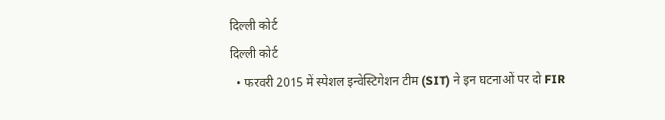दिल्ली कोर्ट
दिल्ली कोर्ट
  • फरवरी 2015 में स्पेशल इन्वेस्टिगेशन टीम (SIT) ने इन घटनाओं पर दो FIR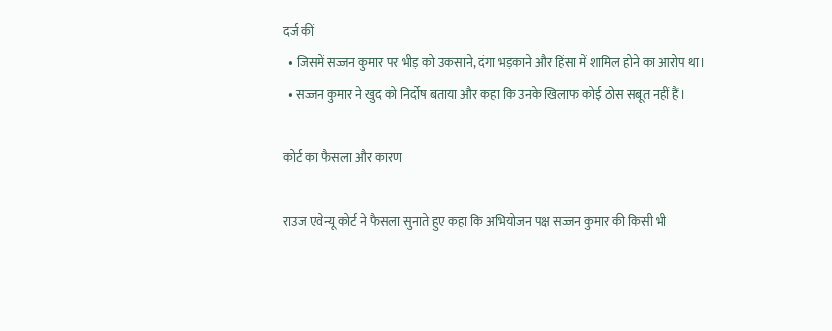दर्ज कीं
  • जिसमें सज्जन कुमार पर भीड़ को उकसाने, दंगा भड़काने और हिंसा में शामिल होने का आरोप था।
  • सज्जन कुमार ने खुद को निर्दोष बताया और कहा कि उनके खिलाफ कोई ठोस सबूत नहीं हैं।

कोर्ट का फैसला और कारण

राउज एवेन्यू कोर्ट ने फैसला सुनाते हुए कहा कि अभियोजन पक्ष सज्जन कुमार की किसी भी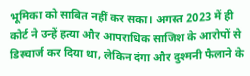भूमिका को साबित नहीं कर सका। अगस्त 2023 में ही कोर्ट ने उन्हें हत्या और आपराधिक साजिश के आरोपों से डिस्चार्ज कर दिया था, लेकिन दंगा और दुश्मनी फैलाने के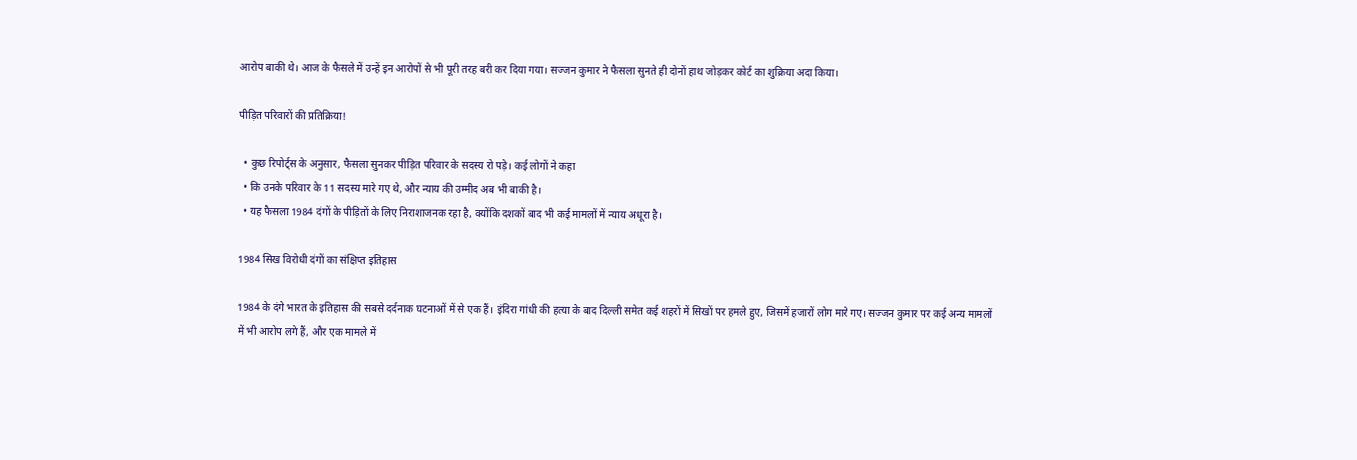आरोप बाकी थे। आज के फैसले में उन्हें इन आरोपों से भी पूरी तरह बरी कर दिया गया। सज्जन कुमार ने फैसला सुनते ही दोनों हाथ जोड़कर कोर्ट का शुक्रिया अदा किया।

पीड़ित परिवारों की प्रतिक्रिया!

  • कुछ रिपोर्ट्स के अनुसार, फैसला सुनकर पीड़ित परिवार के सदस्य रो पड़े। कई लोगों ने कहा
  • कि उनके परिवार के 11 सदस्य मारे गए थे, और न्याय की उम्मीद अब भी बाकी है।
  • यह फैसला 1984 दंगों के पीड़ितों के लिए निराशाजनक रहा है, क्योंकि दशकों बाद भी कई मामलों में न्याय अधूरा है।

1984 सिख विरोधी दंगों का संक्षिप्त इतिहास

1984 के दंगे भारत के इतिहास की सबसे दर्दनाक घटनाओं में से एक हैं। इंदिरा गांधी की हत्या के बाद दिल्ली समेत कई शहरों में सिखों पर हमले हुए, जिसमें हजारों लोग मारे गए। सज्जन कुमार पर कई अन्य मामलों में भी आरोप लगे हैं, और एक मामले में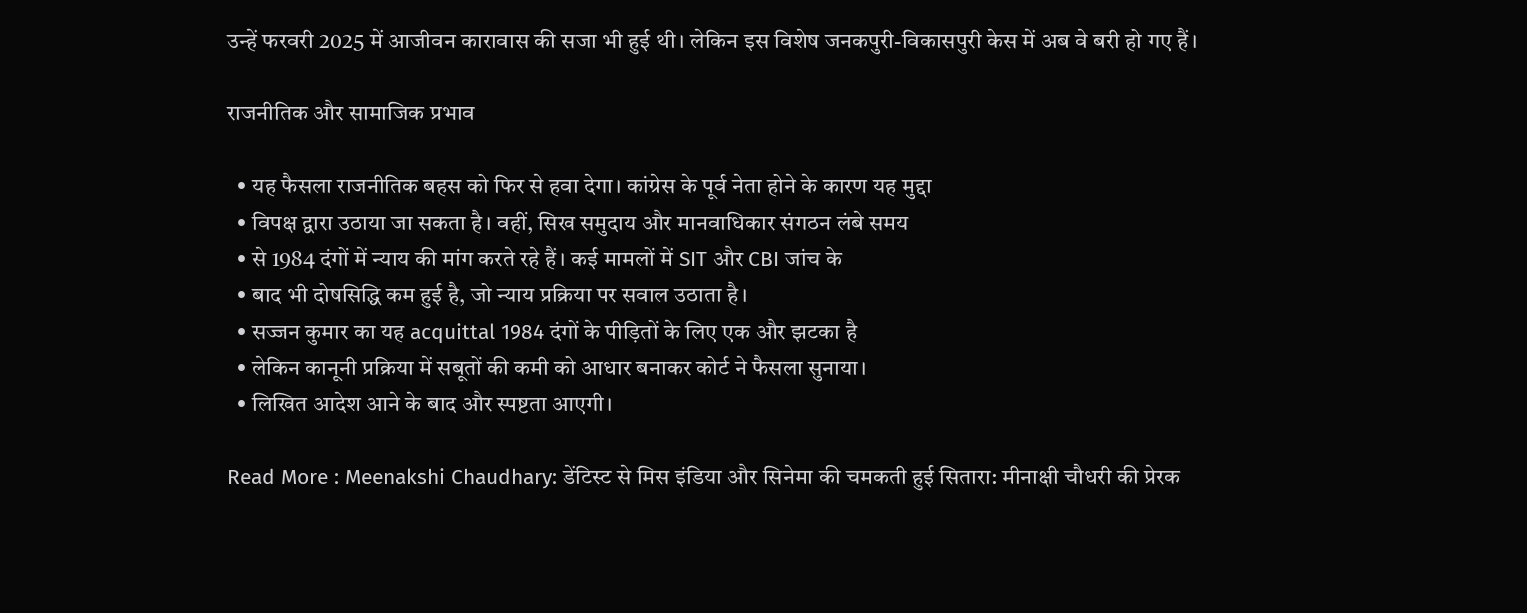उन्हें फरवरी 2025 में आजीवन कारावास की सजा भी हुई थी। लेकिन इस विशेष जनकपुरी-विकासपुरी केस में अब वे बरी हो गए हैं।

राजनीतिक और सामाजिक प्रभाव

  • यह फैसला राजनीतिक बहस को फिर से हवा देगा। कांग्रेस के पूर्व नेता होने के कारण यह मुद्दा
  • विपक्ष द्वारा उठाया जा सकता है। वहीं, सिख समुदाय और मानवाधिकार संगठन लंबे समय
  • से 1984 दंगों में न्याय की मांग करते रहे हैं। कई मामलों में SIT और CBI जांच के
  • बाद भी दोषसिद्धि कम हुई है, जो न्याय प्रक्रिया पर सवाल उठाता है।
  • सज्जन कुमार का यह acquittal 1984 दंगों के पीड़ितों के लिए एक और झटका है
  • लेकिन कानूनी प्रक्रिया में सबूतों की कमी को आधार बनाकर कोर्ट ने फैसला सुनाया।
  • लिखित आदेश आने के बाद और स्पष्टता आएगी।

Read More : Meenakshi Chaudhary: डेंटिस्ट से मिस इंडिया और सिनेमा की चमकती हुई सितारा: मीनाक्षी चौधरी की प्रेरक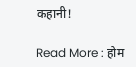कहानी!

Read More : होम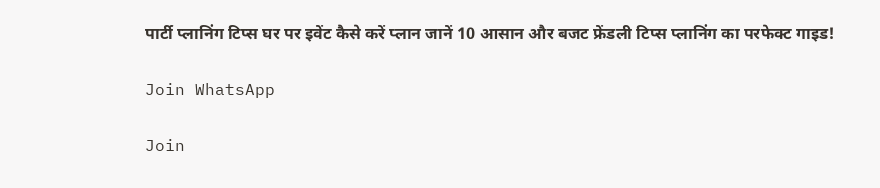पार्टी प्लानिंग टिप्स घर पर इवेंट कैसे करें प्लान जानें 10 आसान और बजट फ्रेंडली टिप्स प्लानिंग का परफेक्ट गाइड!

Join WhatsApp

Join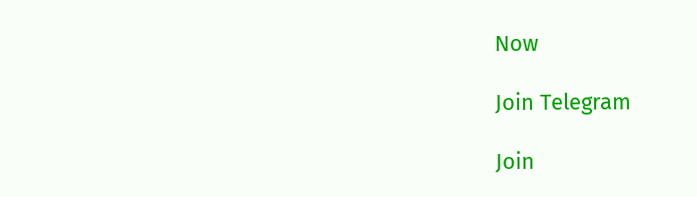Now

Join Telegram

Join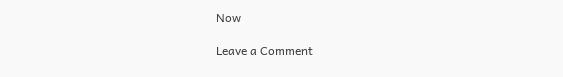Now

Leave a Comment